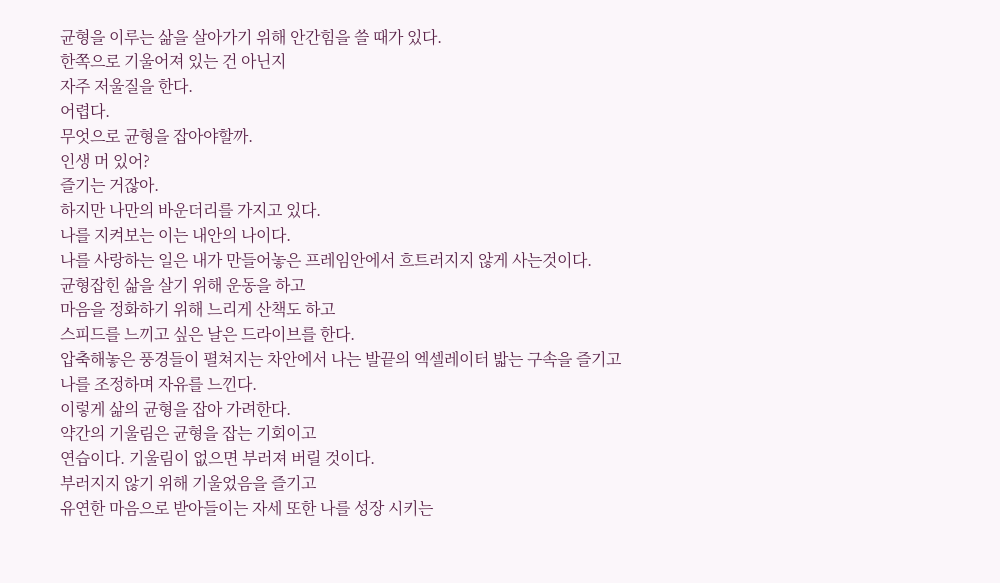균형을 이루는 삶을 살아가기 위해 안간힘을 쓸 때가 있다.
한쪽으로 기울어져 있는 건 아닌지
자주 저울질을 한다.
어렵다.
무엇으로 균형을 잡아야할까.
인생 머 있어?
즐기는 거잖아.
하지만 나만의 바운더리를 가지고 있다.
나를 지켜보는 이는 내안의 나이다.
나를 사랑하는 일은 내가 만들어놓은 프레임안에서 흐트러지지 않게 사는것이다.
균형잡힌 삶을 살기 위해 운동을 하고
마음을 정화하기 위해 느리게 산책도 하고
스피드를 느끼고 싶은 날은 드라이브를 한다.
압축해놓은 풍경들이 펼쳐지는 차안에서 나는 발끝의 엑셀레이터 밟는 구속을 즐기고
나를 조정하며 자유를 느낀다.
이렇게 삶의 균형을 잡아 가려한다.
약간의 기울림은 균형을 잡는 기회이고
연습이다. 기울림이 없으면 부러져 버릴 것이다.
부러지지 않기 위해 기울었음을 즐기고
유연한 마음으로 받아들이는 자세 또한 나를 성장 시키는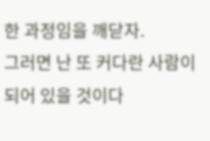한 과정임을 깨닫자.
그러면 난 또 커다란 사람이 되어 있을 것이다